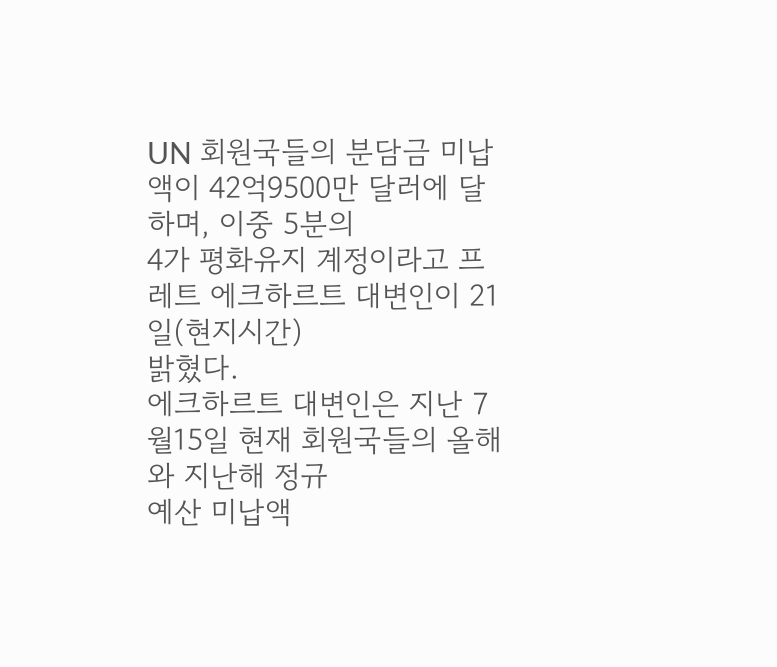UN 회원국들의 분담금 미납액이 42억9500만 달러에 달하며, 이중 5분의
4가 평화유지 계정이라고 프레트 에크하르트 대변인이 21일(현지시간)
밝혔다.
에크하르트 대변인은 지난 7월15일 현재 회원국들의 올해와 지난해 정규
예산 미납액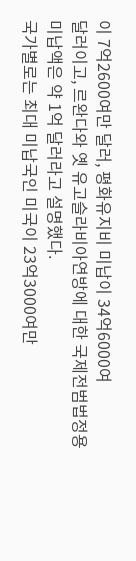이 7억2600여만 달러, 평화유지비 미납이 34억6000여
달러이고, 르완다와 옛 유고슬라비아연방에 대한 국제전범법정용
미납액은 약 1억 달러라고 설명했다.
국가별로는 최대 미납국인 미국이 23억3000여만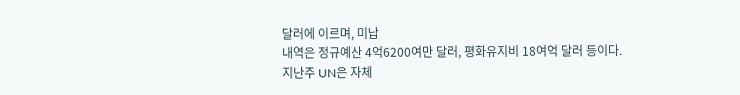달러에 이르며, 미납
내역은 정규예산 4억6200여만 달러, 평화유지비 18여억 달러 등이다.
지난주 UN은 자체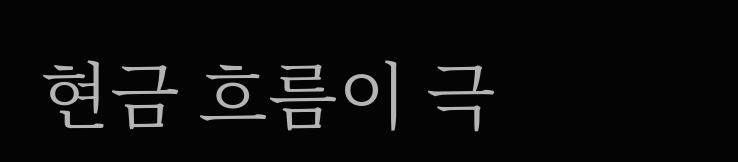현금 흐름이 극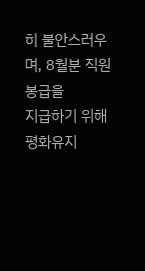히 불안스러우며, 8월분 직원 봉급을
지급하기 위해 평화유지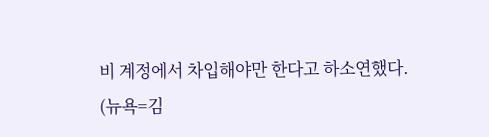비 계정에서 차입해야만 한다고 하소연했다.
(뉴욕=김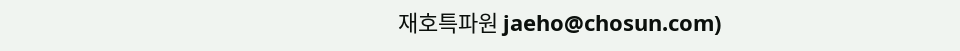재호특파원 jaeho@chosun.com)